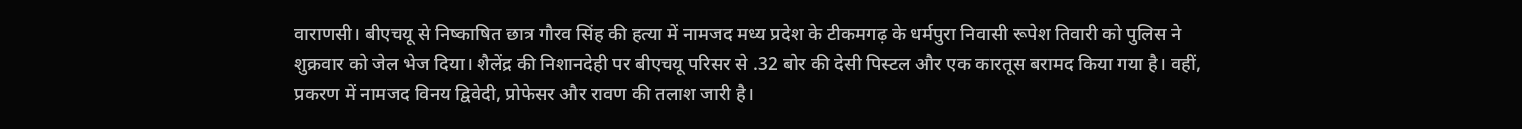वाराणसी। बीएचयू से निष्काषित छात्र गौरव सिंह की हत्या में नामजद मध्य प्रदेश के टीकमगढ़ के धर्मपुरा निवासी रूपेश तिवारी को पुलिस ने शुक्रवार को जेल भेज दिया। शैलेंद्र की निशानदेही पर बीएचयू परिसर से .32 बोर की देसी पिस्टल और एक कारतूस बरामद किया गया है। वहीं, प्रकरण में नामजद विनय द्विवेदी, प्रोफेसर और रावण की तलाश जारी है।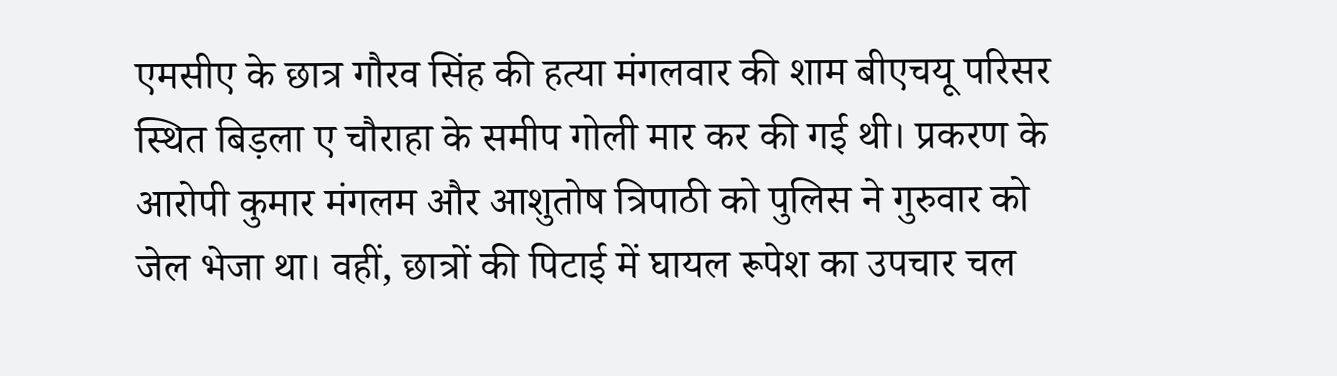एमसीए के छात्र गौरव सिंह की हत्या मंगलवार की शाम बीएचयू परिसर स्थित बिड़ला ए चौराहा के समीप गोली मार कर की गई थी। प्रकरण के आरोपी कुमार मंगलम और आशुतोष त्रिपाठी को पुलिस ने गुरुवार को जेल भेजा था। वहीं, छात्रों की पिटाई में घायल रूपेश का उपचार चल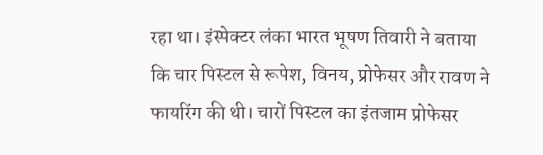रहा था। इंस्पेक्टर लंका भारत भूषण तिवारी ने बताया कि चार पिस्टल से रूपेश, विनय, प्रोफेसर और रावण ने फायरिंग की थी। चारों पिस्टल का इंतजाम प्रोफेसर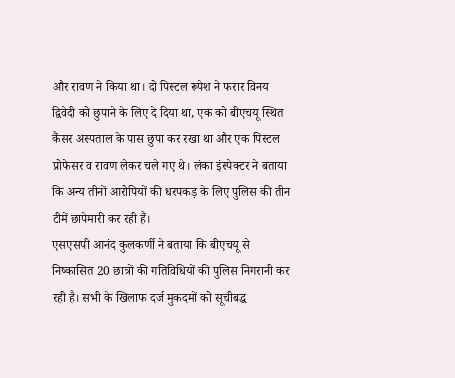और रावण ने किया था। दो पिस्टल रूपेश ने फरार विनय द्विवेदी को छुपाने के लिए दे दिया था, एक को बीएचयू स्थित कैंसर अस्पताल के पास छुपा कर रखा था और एक पिस्टल प्रोफेसर व रावण लेकर चले गए थे। लंका इंस्पेक्टर ने बताया कि अन्य तीनों आरोपियों की धरपकड़ के लिए पुलिस की तीन टीमें छापेमारी कर रही हैं।
एसएसपी आनंद कुलकर्णी ने बताया कि बीएचयू से निष्कासित 20 छात्रों की गतिविधियों की पुलिस निगरानी कर रही है। सभी के खिलाफ दर्ज मुकदमों को सूचीबद्ध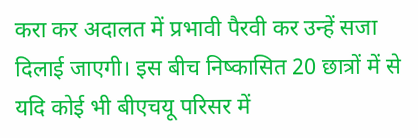करा कर अदालत में प्रभावी पैरवी कर उन्हें सजा दिलाई जाएगी। इस बीच निष्कासित 20 छात्रों में से यदि कोई भी बीएचयू परिसर में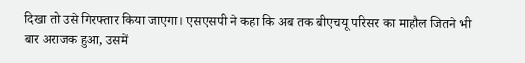दिखा तो उसे गिरफ्तार किया जाएगा। एसएसपी ने कहा कि अब तक बीएचयू परिसर का माहौल जितने भी बार अराजक हुआ, उसमें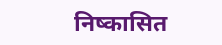निष्कासित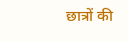छात्रों की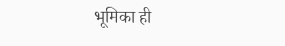भूमिका ही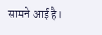सामने आई है।